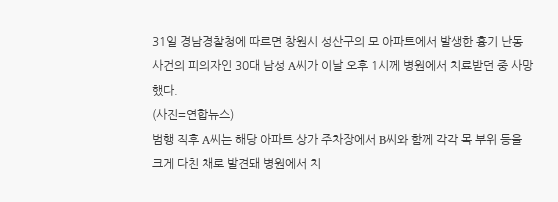31일 경남경찰청에 따르면 창원시 성산구의 모 아파트에서 발생한 흉기 난동 사건의 피의자인 30대 남성 A씨가 이날 오후 1시께 병원에서 치료받던 중 사망했다.
(사진=연합뉴스)
범행 직후 A씨는 해당 아파트 상가 주차장에서 B씨와 함께 각각 목 부위 등을 크게 다친 채로 발견돼 병원에서 치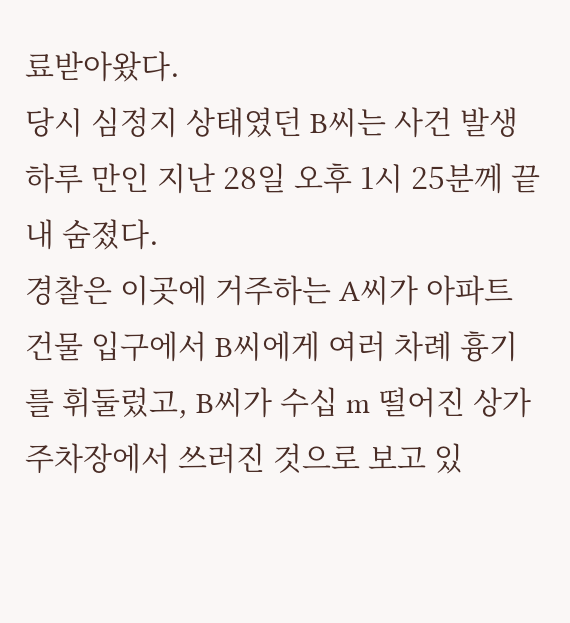료받아왔다.
당시 심정지 상태였던 B씨는 사건 발생 하루 만인 지난 28일 오후 1시 25분께 끝내 숨졌다.
경찰은 이곳에 거주하는 A씨가 아파트 건물 입구에서 B씨에게 여러 차례 흉기를 휘둘렀고, B씨가 수십 m 떨어진 상가 주차장에서 쓰러진 것으로 보고 있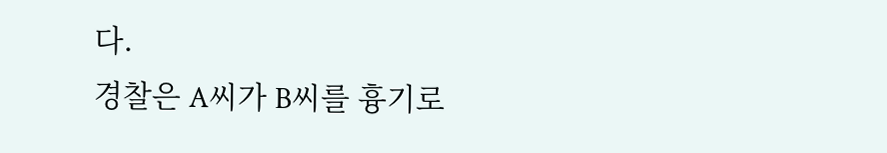다.
경찰은 A씨가 B씨를 흉기로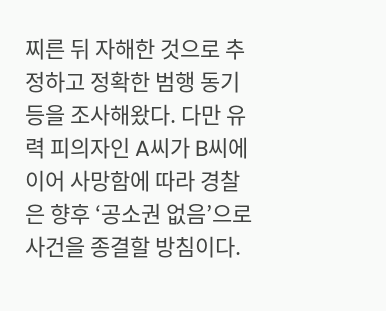찌른 뒤 자해한 것으로 추정하고 정확한 범행 동기 등을 조사해왔다. 다만 유력 피의자인 A씨가 B씨에 이어 사망함에 따라 경찰은 향후 ‘공소권 없음’으로 사건을 종결할 방침이다.